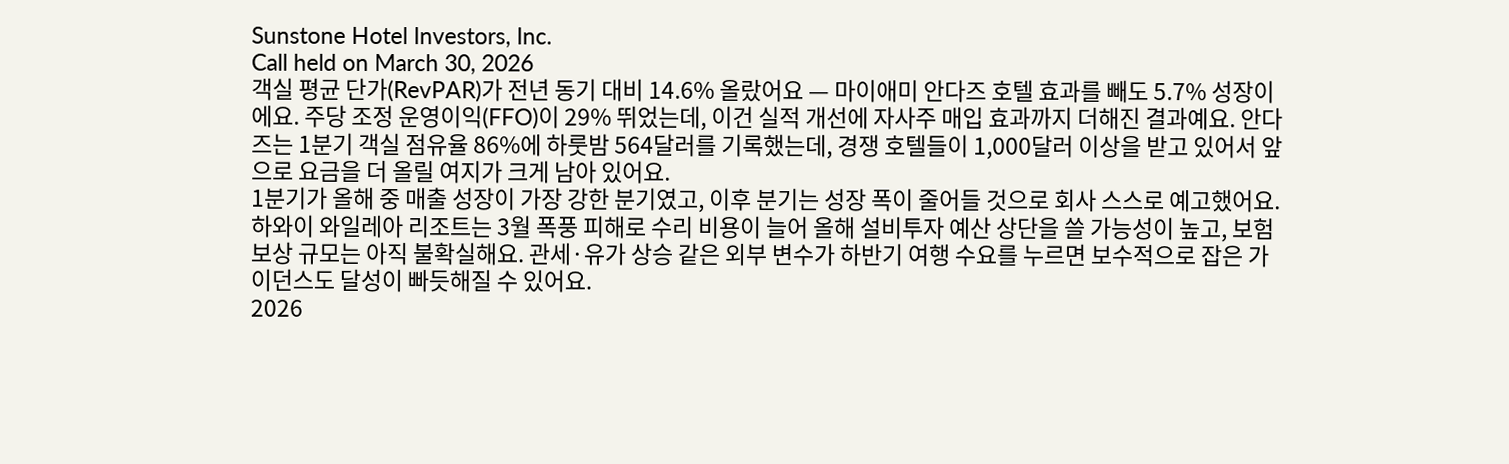Sunstone Hotel Investors, Inc.
Call held on March 30, 2026
객실 평균 단가(RevPAR)가 전년 동기 대비 14.6% 올랐어요 — 마이애미 안다즈 호텔 효과를 빼도 5.7% 성장이에요. 주당 조정 운영이익(FFO)이 29% 뛰었는데, 이건 실적 개선에 자사주 매입 효과까지 더해진 결과예요. 안다즈는 1분기 객실 점유율 86%에 하룻밤 564달러를 기록했는데, 경쟁 호텔들이 1,000달러 이상을 받고 있어서 앞으로 요금을 더 올릴 여지가 크게 남아 있어요.
1분기가 올해 중 매출 성장이 가장 강한 분기였고, 이후 분기는 성장 폭이 줄어들 것으로 회사 스스로 예고했어요. 하와이 와일레아 리조트는 3월 폭풍 피해로 수리 비용이 늘어 올해 설비투자 예산 상단을 쓸 가능성이 높고, 보험 보상 규모는 아직 불확실해요. 관세·유가 상승 같은 외부 변수가 하반기 여행 수요를 누르면 보수적으로 잡은 가이던스도 달성이 빠듯해질 수 있어요.
2026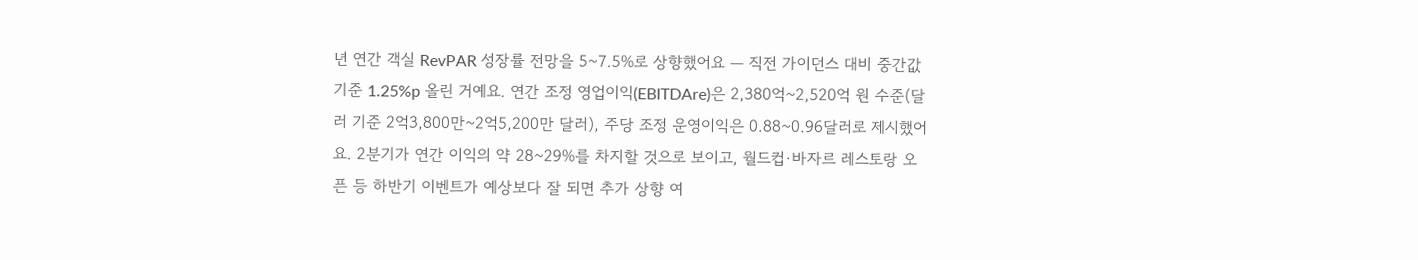년 연간 객실 RevPAR 성장률 전망을 5~7.5%로 상향했어요 — 직전 가이던스 대비 중간값 기준 1.25%p 올린 거예요. 연간 조정 영업이익(EBITDAre)은 2,380억~2,520억 원 수준(달러 기준 2억3,800만~2억5,200만 달러), 주당 조정 운영이익은 0.88~0.96달러로 제시했어요. 2분기가 연간 이익의 약 28~29%를 차지할 것으로 보이고, 월드컵·바자르 레스토랑 오픈 등 하반기 이벤트가 예상보다 잘 되면 추가 상향 여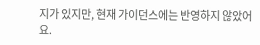지가 있지만, 현재 가이던스에는 반영하지 않았어요.